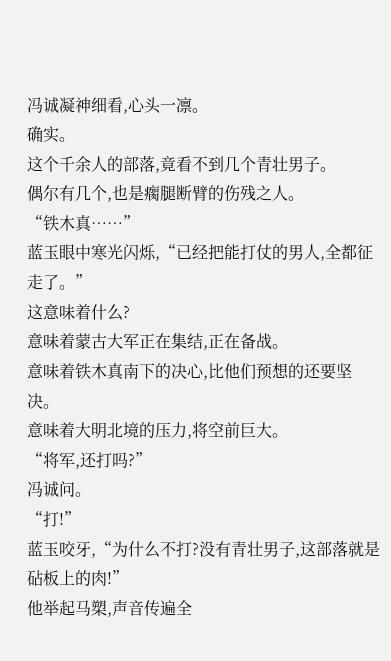冯诚凝神细看,心头一凛。
确实。
这个千余人的部落,竟看不到几个青壮男子。
偶尔有几个,也是瘸腿断臂的伤残之人。
“铁木真……”
蓝玉眼中寒光闪烁,“已经把能打仗的男人,全都征走了。”
这意味着什么?
意味着蒙古大军正在集结,正在备战。
意味着铁木真南下的决心,比他们预想的还要坚决。
意味着大明北境的压力,将空前巨大。
“将军,还打吗?”
冯诚问。
“打!”
蓝玉咬牙,“为什么不打?没有青壮男子,这部落就是砧板上的肉!”
他举起马槊,声音传遍全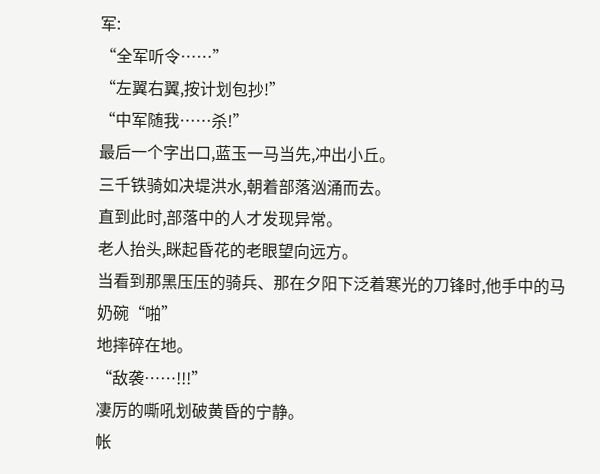军:
“全军听令……”
“左翼右翼,按计划包抄!”
“中军随我……杀!”
最后一个字出口,蓝玉一马当先,冲出小丘。
三千铁骑如决堤洪水,朝着部落汹涌而去。
直到此时,部落中的人才发现异常。
老人抬头,眯起昏花的老眼望向远方。
当看到那黑压压的骑兵、那在夕阳下泛着寒光的刀锋时,他手中的马奶碗“啪”
地摔碎在地。
“敌袭……!!!”
凄厉的嘶吼划破黄昏的宁静。
帐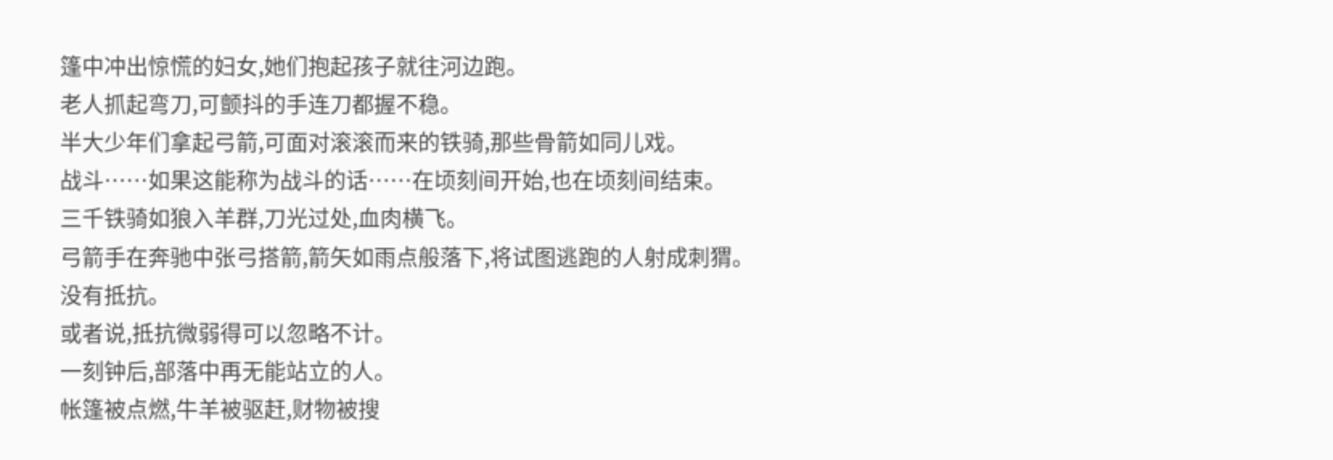篷中冲出惊慌的妇女,她们抱起孩子就往河边跑。
老人抓起弯刀,可颤抖的手连刀都握不稳。
半大少年们拿起弓箭,可面对滚滚而来的铁骑,那些骨箭如同儿戏。
战斗……如果这能称为战斗的话……在顷刻间开始,也在顷刻间结束。
三千铁骑如狼入羊群,刀光过处,血肉横飞。
弓箭手在奔驰中张弓搭箭,箭矢如雨点般落下,将试图逃跑的人射成刺猬。
没有抵抗。
或者说,抵抗微弱得可以忽略不计。
一刻钟后,部落中再无能站立的人。
帐篷被点燃,牛羊被驱赶,财物被搜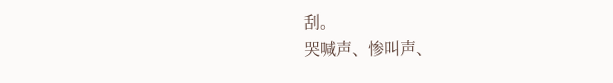刮。
哭喊声、惨叫声、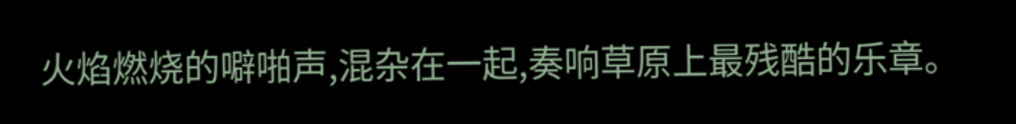火焰燃烧的噼啪声,混杂在一起,奏响草原上最残酷的乐章。